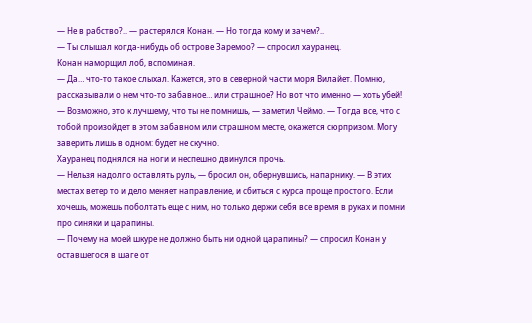— Не в рабство?.. — растерялся Конан. — Но тогда кому и зачем?..
— Ты слышал когда-нибудь об острове Заремоо? — спросил хауранец.
Конан наморщил лоб, вспоминая.
— Да… что-то такое слыхал. Кажется, это в северной части моря Вилайет. Помню, рассказывали о нем что-то забавное… или страшное? Но вот что именно — хоть убей!
— Возможно, это к лучшему, что ты не помнишь, — заметил Чеймо. — Тогда все, что с тобой произойдет в этом забавном или страшном месте, окажется сюрпризом. Могу заверить лишь в одном: будет не скучно.
Хауранец поднялся на ноги и неспешно двинулся прочь.
— Нельзя надолго оставлять руль, — бросил он, обернувшись, напарнику. — В этих местах ветер то и дело меняет направление, и сбиться с курса проще простого. Если хочешь, можешь поболтать еще с ним, но только держи себя все время в руках и помни про синяки и царапины.
— Почему на моей шкуре не должно быть ни одной царапины? — спросил Конан у оставшегося в шаге от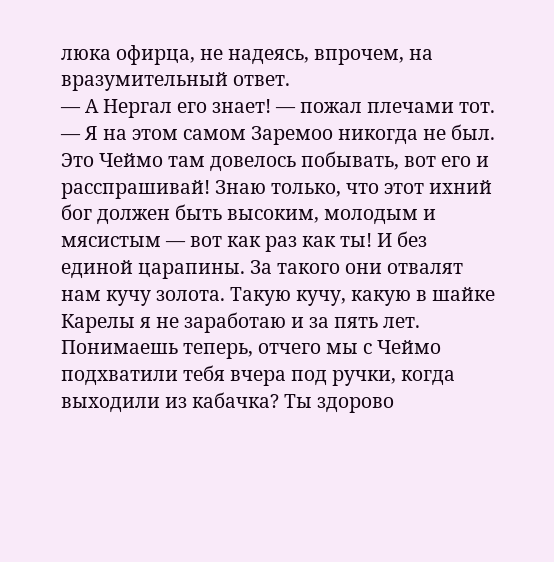люка офирца, не надеясь, впрочем, на вразумительный ответ.
— А Нергал его знает! — пожал плечами тот. — Я на этом самом Заремоо никогда не был. Это Чеймо там довелось побывать, вот его и расспрашивай! Знаю только, что этот ихний бог должен быть высоким, молодым и мясистым — вот как раз как ты! И без единой царапины. За такого они отвалят нам кучу золота. Такую кучу, какую в шайке Карелы я не заработаю и за пять лет. Понимаешь теперь, отчего мы с Чеймо подхватили тебя вчера под ручки, когда выходили из кабачка? Ты здорово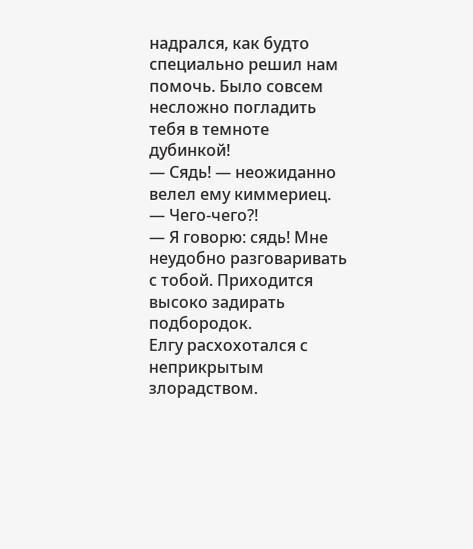надрался, как будто специально решил нам помочь. Было совсем несложно погладить тебя в темноте дубинкой!
— Сядь! — неожиданно велел ему киммериец.
— Чего-чего?!
— Я говорю: сядь! Мне неудобно разговаривать с тобой. Приходится высоко задирать подбородок.
Елгу расхохотался с неприкрытым злорадством.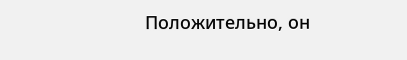Положительно, он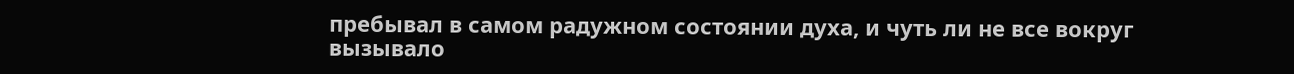пребывал в самом радужном состоянии духа, и чуть ли не все вокруг вызывало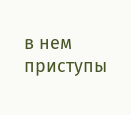в нем приступы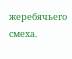жеребячьего смеха.